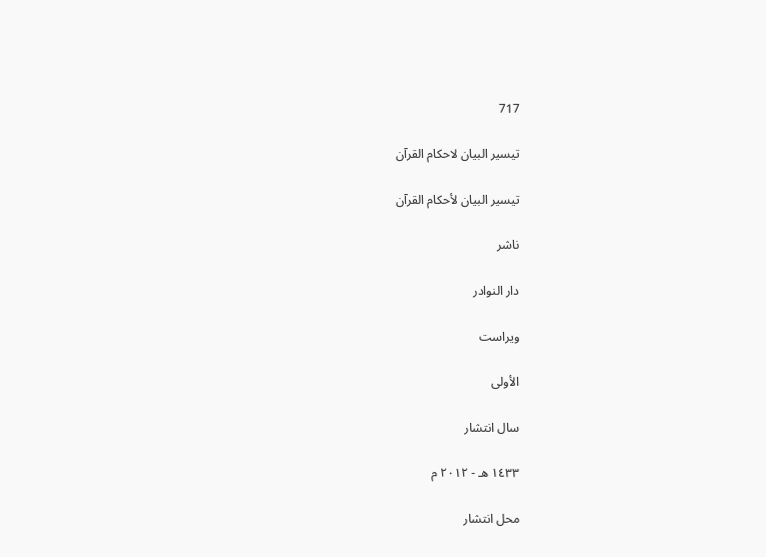717

تیسیر البیان لاحکام القرآن

تيسير البيان لأحكام القرآن

ناشر

دار النوادر

ویراست

الأولى

سال انتشار

١٤٣٣ هـ - ٢٠١٢ م

محل انتشار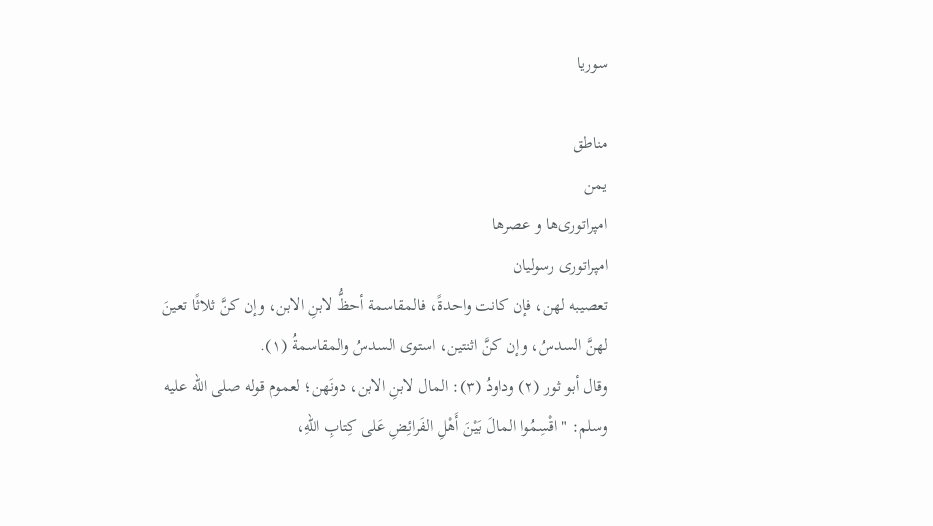سوريا

مناطق
یمن
امپراتوری‌ها و عصرها
امپراتوری رسولیان
تعصيبه لهن، فإن كانت واحدةً، فالمقاسمة أحظُّ لابنِ الابن، وإن كنَّ ثلاثًا تعينَ لهنَّ السدسُ، وإن كنَّ اثنتين، استوى السدسُ والمقاسمةُ (١).
وقال أبو ثور (٢) وداودُ (٣): المال لابنِ الابن، دونَهن؛ لعموم قوله صلى الله عليه وسلم: "اقْسِمُوا المالَ بَيْنَ أَهْلِ الفَرائِضِ عَلى كِتابِ اللهِ،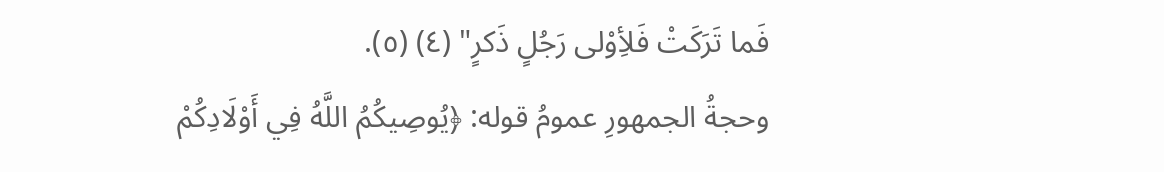فَما تَرَكَتْ فَلأِوْلى رَجُلٍ ذَكرٍ" (٤) (٥).
وحجةُ الجمهورِ عمومُ قوله: ﴿يُوصِيكُمُ اللَّهُ فِي أَوْلَادِكُمْ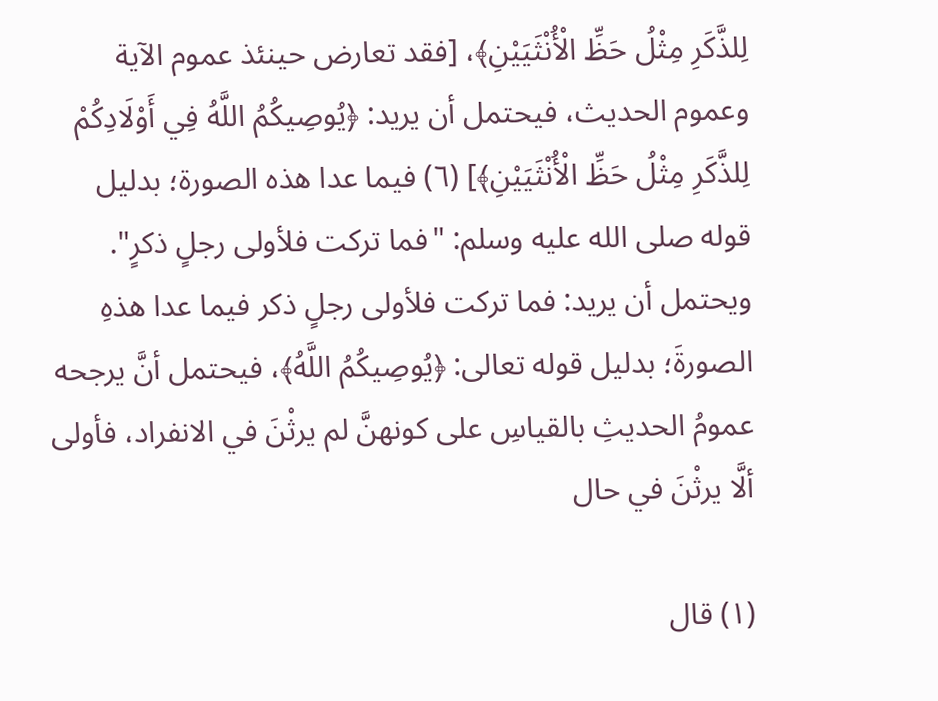لِلذَّكَرِ مِثْلُ حَظِّ الْأُنْثَيَيْنِ﴾، [فقد تعارض حينئذ عموم الآية وعموم الحديث، فيحتمل أن يريد: ﴿يُوصِيكُمُ اللَّهُ فِي أَوْلَادِكُمْ لِلذَّكَرِ مِثْلُ حَظِّ الْأُنْثَيَيْنِ﴾] (٦) فيما عدا هذه الصورة؛ بدليل قوله صلى الله عليه وسلم: "فما تركت فلأولى رجلٍ ذكرٍ".
ويحتمل أن يريد: فما تركت فلأولى رجلٍ ذكر فيما عدا هذهِ الصورةَ؛ بدليل قوله تعالى: ﴿يُوصِيكُمُ اللَّهُ﴾، فيحتمل أنَّ يرجحه عمومُ الحديثِ بالقياسِ على كونهنَّ لم يرثْنَ في الانفراد، فأولى ألَّا يرثْنَ في حال

(١) قال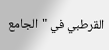القرطبي في "الجامع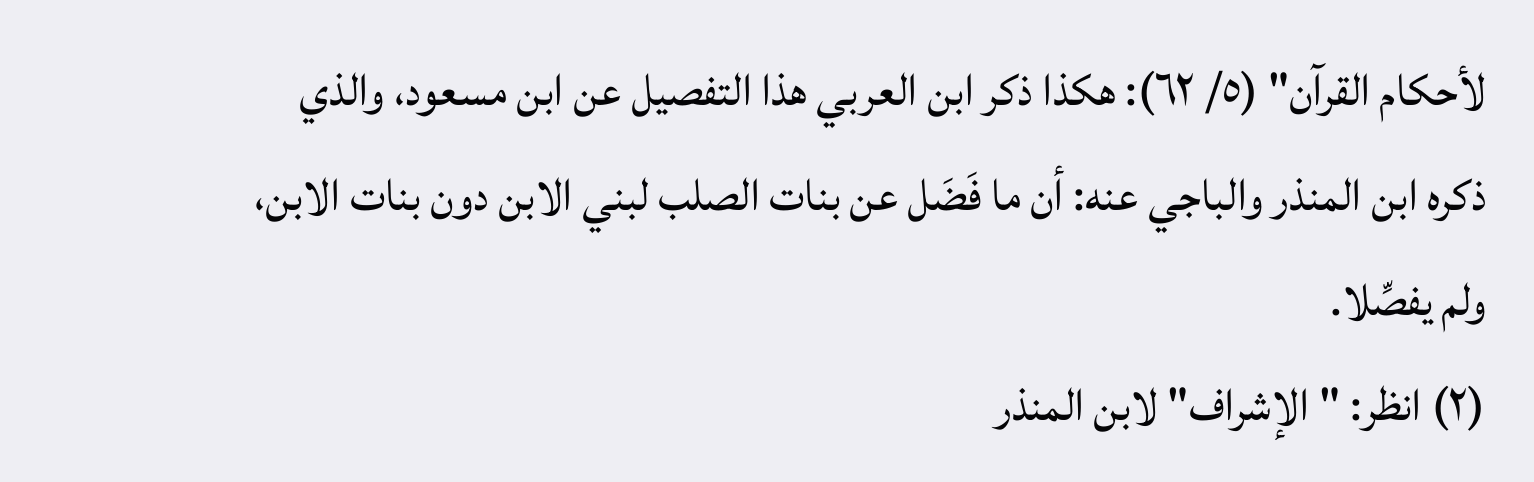لأحكام القرآن" (٥/ ٦٢): هكذا ذكر ابن العربي هذا التفصيل عن ابن مسعود، والذي ذكره ابن المنذر والباجي عنه: أن ما فَضَل عن بنات الصلب لبني الابن دون بنات الابن، ولم يفصِّلا.
(٢) انظر: "الإشراف" لابن المنذر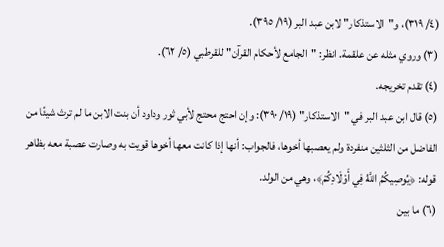(٤/ ٣١٩)، و"الاستذكار" لابن عبد البر (١٩/ ٣٩٥).
(٣) وروي مثله عن علقمة. انظر: "الجامع لأحكام القرآن" للقرطبي (٥/ ٦٢).
(٤) تقدم تخريجه.
(٥) قال ابن عبد البر في "الاستذكار" (١٩/ ٣٩٠): وإن احتج محتج لأبي ثور وداود أن بنت الابن ما لم ترث شيئًا من الفاضل من الثلثين منفردة ولم يعصبها أخوها، فالجواب: أنها إذا كانت معها أخوها قويت به وصارت عصبة معه بظاهر قوله: ﴿يُوصِيكُمُ اللَّهُ فِي أَوْلَادِكُمْ﴾، وهي من الولد.
(٦) ما بين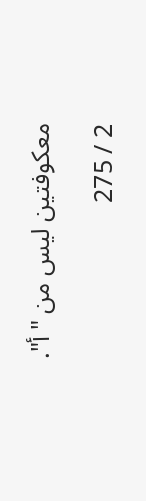معكوفتين ليس من "أ".

2 / 275